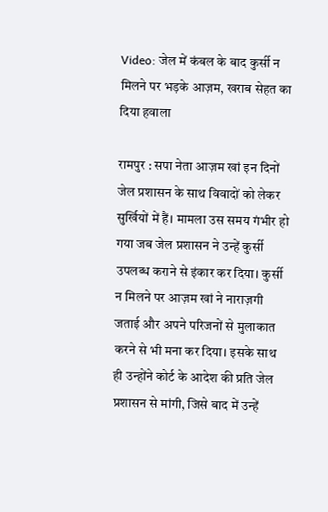Video: जेल में कंबल के बाद कुर्सी न मिलने पर भड़के आज़म, खराब सेहत का दिया हवाला

रामपुर : सपा नेता आज़म खां इन दिनों जेल प्रशासन के साथ विवादों को लेकर सुर्खियों में हैं। मामला उस समय गंभीर हो गया जब जेल प्रशासन ने उन्हें कुर्सी उपलब्ध कराने से इंकार कर दिया। कुर्सी न मिलने पर आज़म खां ने नाराज़गी जताई और अपने परिजनों से मुलाकात करने से भी मना कर दिया। इसके साथ ही उन्होंने कोर्ट के आदेश की प्रति जेल प्रशासन से मांगी, जिसे बाद में उन्हें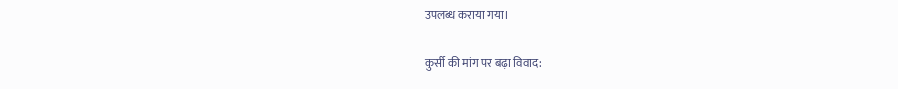उपलब्ध कराया गया।

कुर्सी की मांग पर बढ़ा विवाद: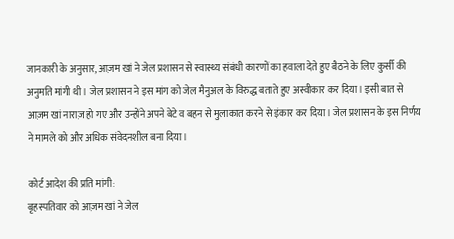जानकारी के अनुसार, आज़म खां ने जेल प्रशासन से स्वास्थ्य संबंधी कारणों का हवाला देते हुए बैठने के लिए कुर्सी की अनुमति मांगी थी। जेल प्रशासन ने इस मांग को जेल मैनुअल के विरुद्ध बताते हुए अस्वीकार कर दिया। इसी बात से आज़म खां नाराज़ हो गए और उन्होंने अपने बेटे व बहन से मुलाकात करने से इंकार कर दिया। जेल प्रशासन के इस निर्णय ने मामले को और अधिक संवेदनशील बना दिया।

कोर्ट आदेश की प्रति मांगी:
बृहस्पतिवार को आज़म खां ने जेल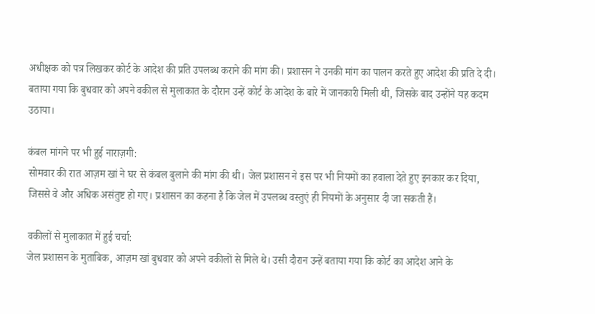अधीक्षक को पत्र लिखकर कोर्ट के आदेश की प्रति उपलब्ध कराने की मांग की। प्रशासन ने उनकी मांग का पालन करते हुए आदेश की प्रति दे दी। बताया गया कि बुधवार को अपने वकील से मुलाकात के दौरान उन्हें कोर्ट के आदेश के बारे में जानकारी मिली थी, जिसके बाद उन्होंने यह कदम उठाया।

कंबल मांगने पर भी हुई नाराज़गी:
सोमवार की रात आज़म खां ने घर से कंबल बुलाने की मांग की थी। जेल प्रशासन ने इस पर भी नियमों का हवाला देते हुए इनकार कर दिया, जिससे वे और अधिक असंतुष्ट हो गए। प्रशासन का कहना है कि जेल में उपलब्ध वस्तुएं ही नियमों के अनुसार दी जा सकती हैं।

वकीलों से मुलाकात में हुई चर्चा:
जेल प्रशासन के मुताबिक, आज़म खां बुधवार को अपने वकीलों से मिले थे। उसी दौरान उन्हें बताया गया कि कोर्ट का आदेश आने के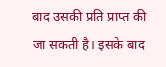बाद उसकी प्रति प्राप्त की जा सकती है। इसके बाद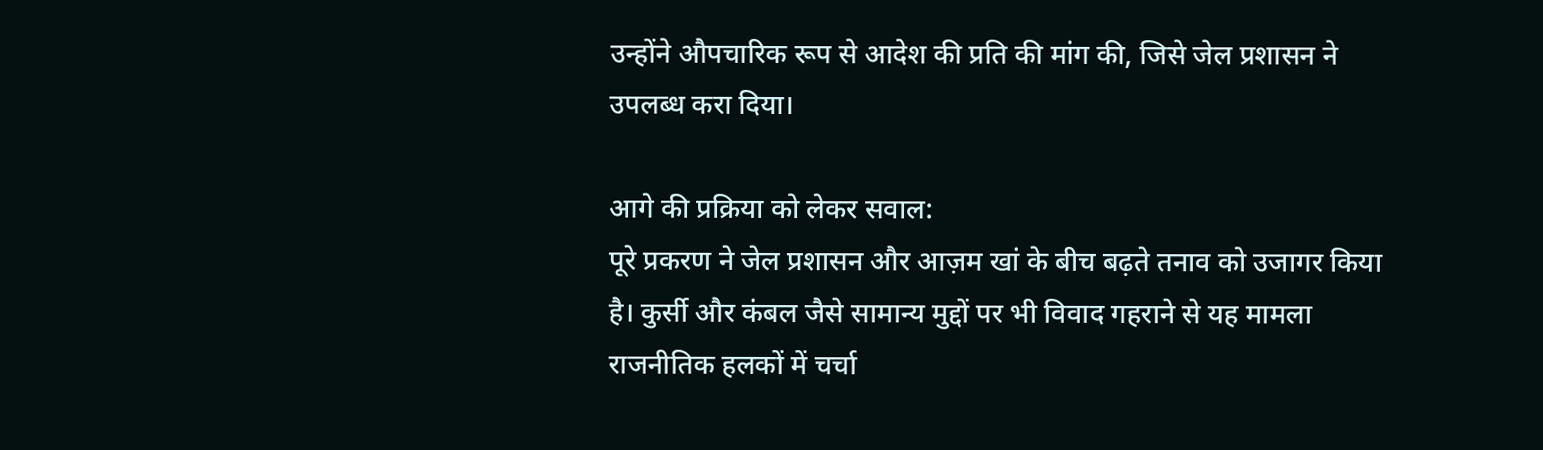उन्होंने औपचारिक रूप से आदेश की प्रति की मांग की, जिसे जेल प्रशासन ने उपलब्ध करा दिया।

आगे की प्रक्रिया को लेकर सवाल:
पूरे प्रकरण ने जेल प्रशासन और आज़म खां के बीच बढ़ते तनाव को उजागर किया है। कुर्सी और कंबल जैसे सामान्य मुद्दों पर भी विवाद गहराने से यह मामला राजनीतिक हलकों में चर्चा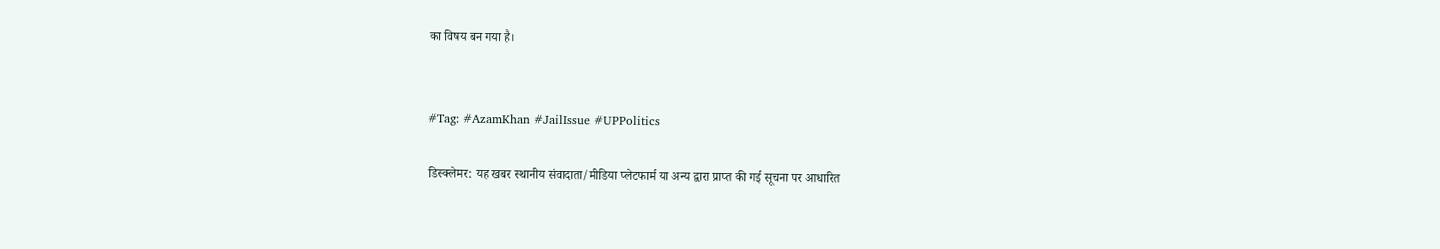का विषय बन गया है।


#Tag: #AzamKhan #JailIssue #UPPolitics

डिस्क्लेमर: यह खबर स्थानीय संवादाता/मीडिया प्लेटफार्म या अन्य द्वारा प्राप्त की गई सूचना पर आधारित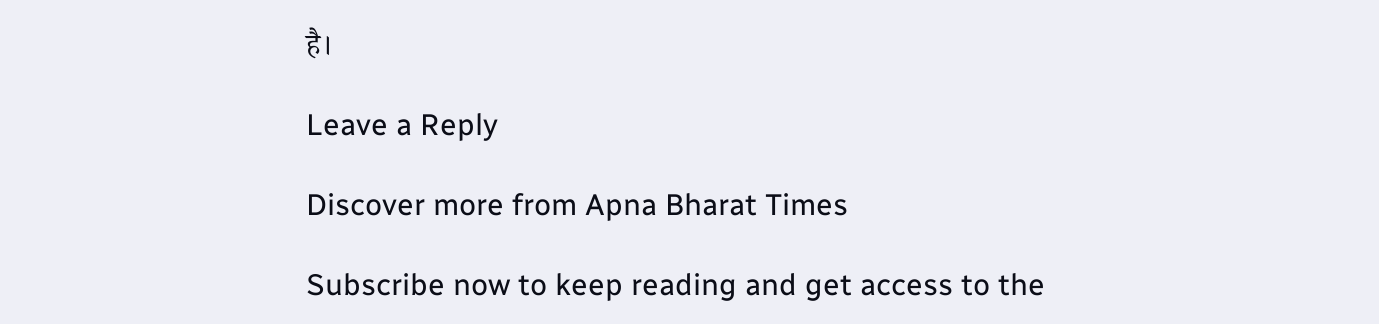है।

Leave a Reply

Discover more from Apna Bharat Times

Subscribe now to keep reading and get access to the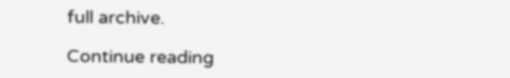full archive.

Continue reading